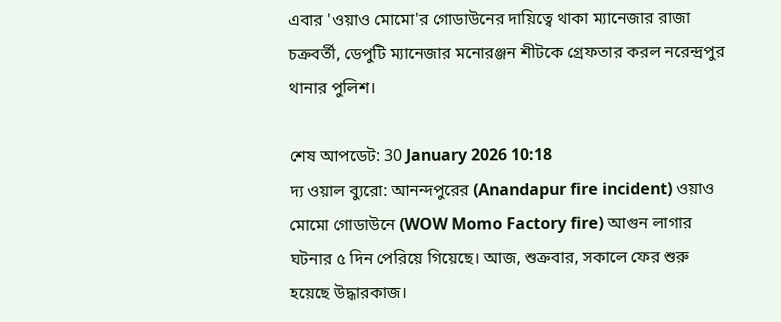এবার 'ওয়াও মোমো'র গোডাউনের দায়িত্বে থাকা ম্যানেজার রাজা চক্রবর্তী, ডেপুটি ম্যানেজার মনোরঞ্জন শীটকে গ্রেফতার করল নরেন্দ্রপুর থানার পুলিশ।

শেষ আপডেট: 30 January 2026 10:18
দ্য ওয়াল ব্যুরো: আনন্দপুরের (Anandapur fire incident) ওয়াও মোমো গোডাউনে (WOW Momo Factory fire) আগুন লাগার ঘটনার ৫ দিন পেরিয়ে গিয়েছে। আজ, শুক্রবার, সকালে ফের শুরু হয়েছে উদ্ধারকাজ।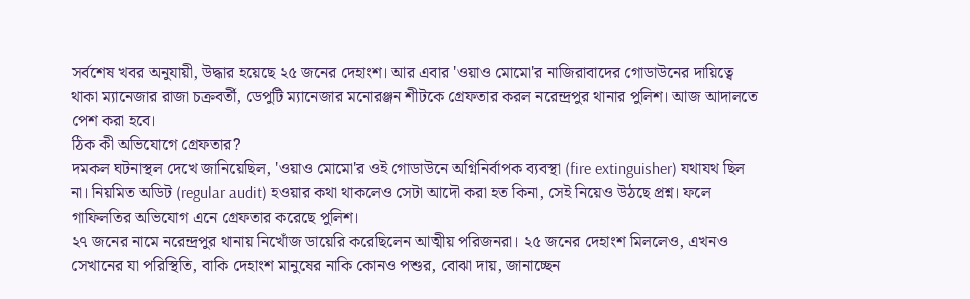সর্বশেষ খবর অনুযায়ী, উদ্ধার হয়েছে ২৫ জনের দেহাংশ। আর এবার 'ওয়াও মোমো'র নাজিরাবাদের গোডাউনের দায়িত্বে থাকা ম্যানেজার রাজা চক্রবর্তী, ডেপুটি ম্যানেজার মনোরঞ্জন শীটকে গ্রেফতার করল নরেন্দ্রপুর থানার পুলিশ। আজ আদালতে পেশ করা হবে।
ঠিক কী অভিযোগে গ্রেফতার?
দমকল ঘটনাস্থল দেখে জানিয়েছিল, 'ওয়াও মোমো'র ওই গোডাউনে অগ্নিনির্বাপক ব্যবস্থা (fire extinguisher) যথাযথ ছিল না। নিয়মিত অডিট (regular audit) হওয়ার কথা থাকলেও সেটা আদৌ করা হত কিনা, সেই নিয়েও উঠছে প্রশ্ন। ফলে গাফিলতির অভিযোগ এনে গ্রেফতার করেছে পুলিশ।
২৭ জনের নামে নরেন্দ্রপুর থানায় নিখোঁজ ডায়েরি করেছিলেন আত্মীয় পরিজনরা। ২৫ জনের দেহাংশ মিললেও, এখনও সেখানের যা পরিস্থিতি, বাকি দেহাংশ মানুষের নাকি কোনও পশুর, বোঝা দায়, জানাচ্ছেন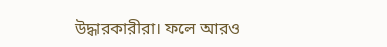উদ্ধারকারীরা। ফলে আরও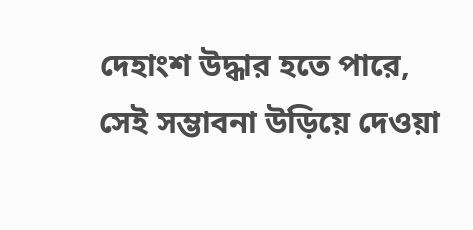দেহাংশ উদ্ধার হতে পারে, সেই সম্ভাবনা উড়িয়ে দেওয়া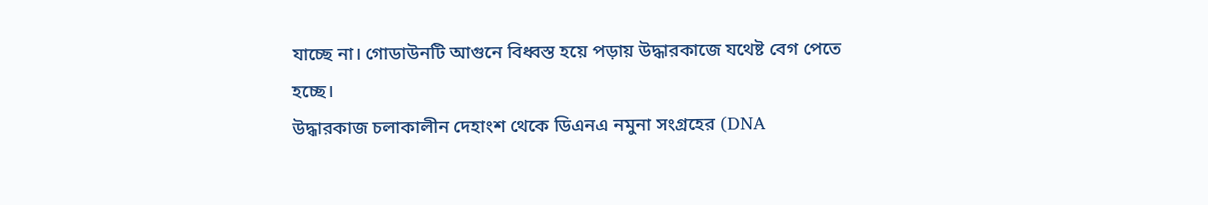যাচ্ছে না। গোডাউনটি আগুনে বিধ্বস্ত হয়ে পড়ায় উদ্ধারকাজে যথেষ্ট বেগ পেতে হচ্ছে।
উদ্ধারকাজ চলাকালীন দেহাংশ থেকে ডিএনএ নমুনা সংগ্রহের (DNA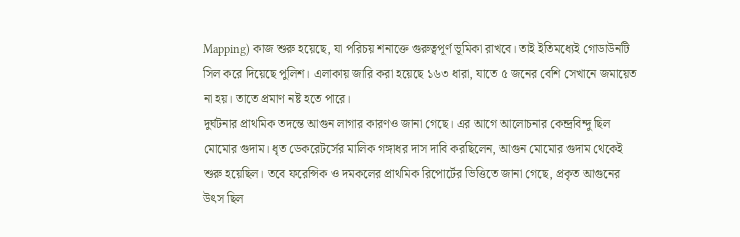Mapping) কাজ শুরু হয়েছে, যা পরিচয় শনাক্তে গুরুত্বপূর্ণ ভূমিকা রাখবে। তাই ইতিমধ্যেই গোডাউনটি সিল করে দিয়েছে পুলিশ। এলাকায় জারি করা হয়েছে ১৬৩ ধারা, যাতে ৫ জনের বেশি সেখানে জমায়েত না হয়। তাতে প্রমাণ নষ্ট হতে পারে।
দুর্ঘটনার প্রাথমিক তদন্তে আগুন লাগার কারণও জানা গেছে। এর আগে আলোচনার কেন্দ্রবিন্দু ছিল মোমোর গুদাম। ধৃত ডেকরেটর্সের মালিক গঙ্গাধর দাস দাবি করছিলেন, আগুন মোমোর গুদাম থেকেই শুরু হয়েছিল। তবে ফরেন্সিক ও দমকলের প্রাথমিক রিপোর্টের ভিত্তিতে জানা গেছে, প্রকৃত আগুনের উৎস ছিল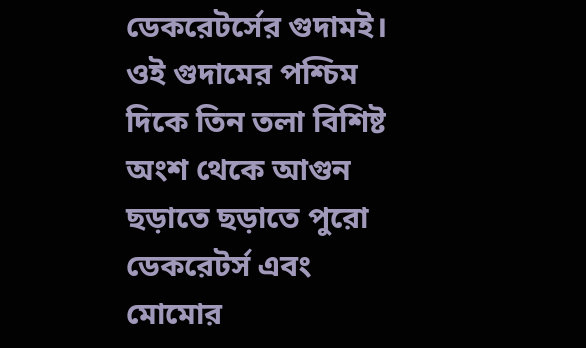ডেকরেটর্সের গুদামই। ওই গুদামের পশ্চিম দিকে তিন তলা বিশিষ্ট অংশ থেকে আগুন ছড়াতে ছড়াতে পুরো ডেকরেটর্স এবং মোমোর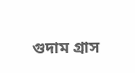গুদাম গ্রাস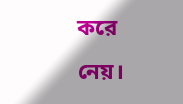করে নেয়।